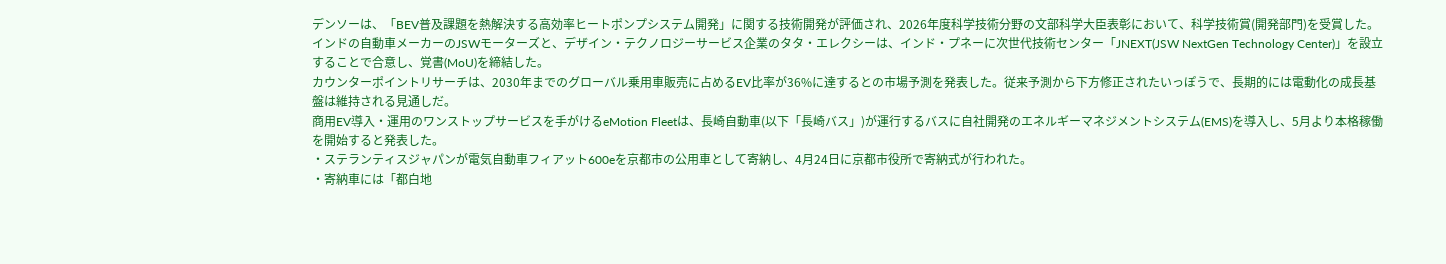デンソーは、「BEV普及課題を熱解決する高効率ヒートポンプシステム開発」に関する技術開発が評価され、2026年度科学技術分野の文部科学大臣表彰において、科学技術賞(開発部門)を受賞した。
インドの自動車メーカーのJSWモーターズと、デザイン・テクノロジーサービス企業のタタ・エレクシーは、インド・プネーに次世代技術センター「JNEXT(JSW NextGen Technology Center)」を設立することで合意し、覚書(MoU)を締結した。
カウンターポイントリサーチは、2030年までのグローバル乗用車販売に占めるEV比率が36%に達するとの市場予測を発表した。従来予測から下方修正されたいっぽうで、長期的には電動化の成長基盤は維持される見通しだ。
商用EV導入・運用のワンストップサービスを手がけるeMotion Fleetは、長崎自動車(以下「長崎バス」)が運行するバスに自社開発のエネルギーマネジメントシステム(EMS)を導入し、5月より本格稼働を開始すると発表した。
・ステランティスジャパンが電気自動車フィアット600eを京都市の公用車として寄納し、4月24日に京都市役所で寄納式が行われた。
・寄納車には「都白地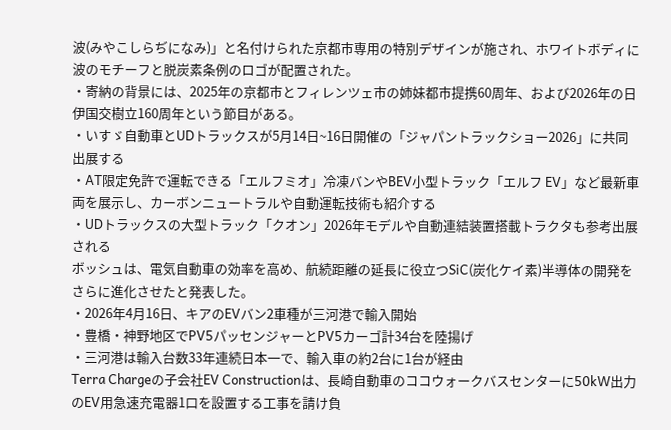波(みやこしらぢになみ)」と名付けられた京都市専用の特別デザインが施され、ホワイトボディに波のモチーフと脱炭素条例のロゴが配置された。
・寄納の背景には、2025年の京都市とフィレンツェ市の姉妹都市提携60周年、および2026年の日伊国交樹立160周年という節目がある。
・いすゞ自動車とUDトラックスが5月14日~16日開催の「ジャパントラックショー2026」に共同出展する
・AT限定免許で運転できる「エルフミオ」冷凍バンやBEV小型トラック「エルフ EV」など最新車両を展示し、カーボンニュートラルや自動運転技術も紹介する
・UDトラックスの大型トラック「クオン」2026年モデルや自動連結装置搭載トラクタも参考出展される
ボッシュは、電気自動車の効率を高め、航続距離の延長に役立つSiC(炭化ケイ素)半導体の開発をさらに進化させたと発表した。
・2026年4月16日、キアのEVバン2車種が三河港で輸入開始
・豊橋・神野地区でPV5パッセンジャーとPV5カーゴ計34台を陸揚げ
・三河港は輸入台数33年連続日本一で、輸入車の約2台に1台が経由
Terra Chargeの子会社EV Constructionは、長崎自動車のココウォークバスセンターに50kW出力のEV用急速充電器1口を設置する工事を請け負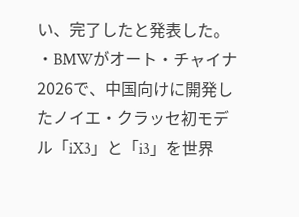い、完了したと発表した。
・BMWがオート・チャイナ2026で、中国向けに開発したノイエ・クラッセ初モデル「iX3」と「i3」を世界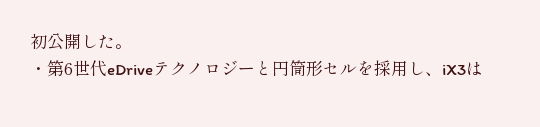初公開した。
・第6世代eDriveテクノロジーと円筒形セルを採用し、iX3は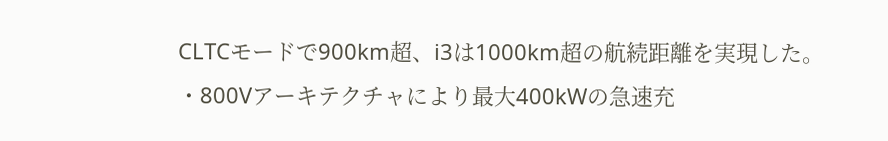CLTCモードで900km超、i3は1000km超の航続距離を実現した。
・800Vアーキテクチャにより最大400kWの急速充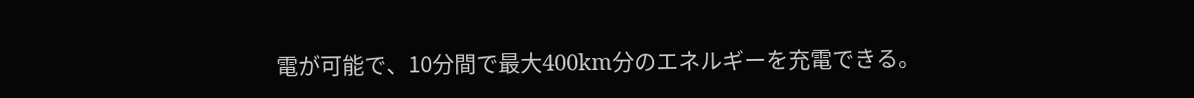電が可能で、10分間で最大400km分のエネルギーを充電できる。